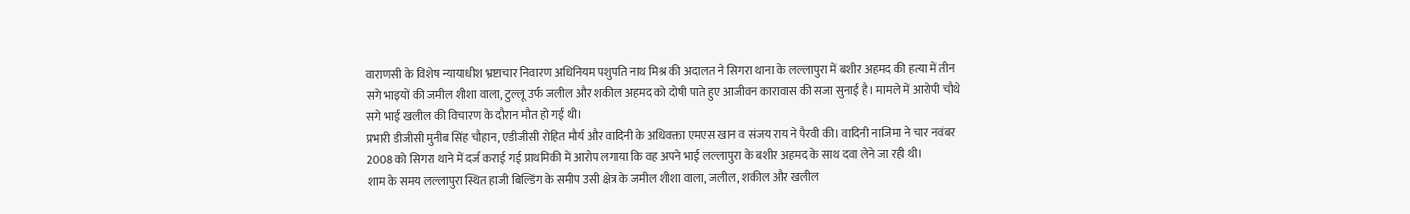वाराणसी के विशेष न्यायाधीश भ्रष्टाचार निवारण अधिनियम पशुपति नाथ मिश्र की अदालत ने सिगरा थाना के लल्लापुरा में बशीर अहमद की हत्या में तीन सगे भाइयों की जमील शीशा वाला, टुल्लू उर्फ जलील और शकील अहमद को दोषी पाते हुए आजीवन कारावास की सजा सुनाई है। मामले में आरोपी चौथे सगे भाई खलील की विचारण के दौरान मौत हो गई थी।
प्रभारी डीजीसी मुनीब सिंह चौहान, एडीजीसी रोहित मौर्य और वादिनी के अधिवक्ता एमएस खान व संजय राय ने पैरवी की। वादिनी नाजिमा ने चार नवंबर 2008 को सिगरा थाने में दर्ज कराई गई प्राथमिकी में आरोप लगाया कि वह अपने भाई लल्लापुरा के बशीर अहमद के साथ दवा लेने जा रही थी।
शाम के समय लल्लापुरा स्थित हाजी बिल्डिंग के समीप उसी क्षेत्र के जमील शीशा वाला, जलील, शकील और खलील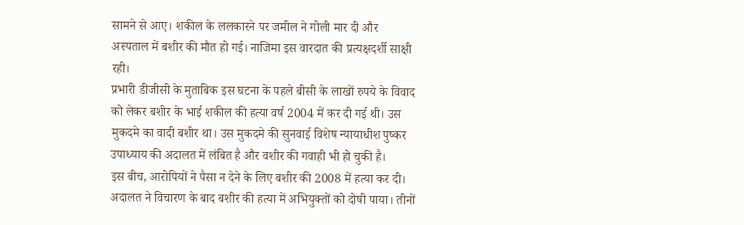सामने से आए। शकील के ललकारने पर जमील ने गोली मार दी और अस्पताल में बशीर की मौत हो गई। नाजिमा इस वारदात की प्रत्यक्षदर्शी साक्षी रही।
प्रभारी डीजीसी के मुताबिक इस घटना के पहले बीसी के लाखों रुपये के विवाद को लेकर बशीर के भाई शकील की हत्या वर्ष 2004 में कर दी गई थी। उस मुकदमे का वादी बशीर था। उस मुकदमे की सुनवाई विशेष न्यायाधीश पुष्कर उपाध्याय की अदालत में लंबित है और वशीर की गवाही भी हो चुकी है।
इस बीच, आरोपियों ने पैसा न देने के लिए बशीर की 2008 में हत्या कर दी। अदालत ने विचारण के बाद बशीर की हत्या में अभियुक्तों को दोषी पाया। तीनों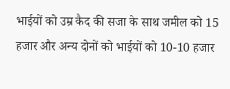भाईयों को उम्र कैद की सजा के साथ जमील को 15 हजार और अन्य दोनों को भाईयों को 10-10 हजार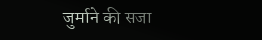जुर्माने की सजा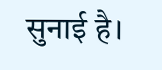सुनाई है।